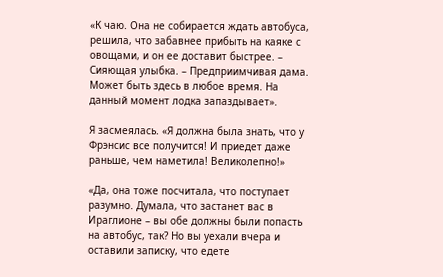«К чаю. Она не собирается ждать автобуса, решила, что забавнее прибыть на каяке с овощами, и он ее доставит быстрее. – Сияющая улыбка. – Предприимчивая дама. Может быть здесь в любое время. На данный момент лодка запаздывает».

Я засмеялась. «Я должна была знать, что у Фрэнсис все получится! И приедет даже раньше, чем наметила! Великолепно!»

«Да, она тоже посчитала, что поступает разумно. Думала, что застанет вас в Ираглионе – вы обе должны были попасть на автобус, так? Но вы уехали вчера и оставили записку, что едете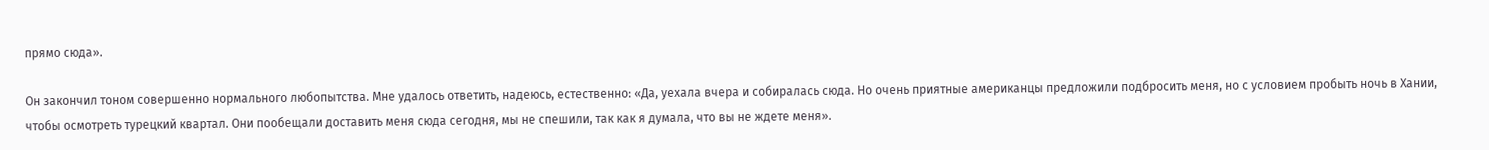прямо сюда».

Он закончил тоном совершенно нормального любопытства. Мне удалось ответить, надеюсь, естественно: «Да, уехала вчера и собиралась сюда. Но очень приятные американцы предложили подбросить меня, но с условием пробыть ночь в Хании, чтобы осмотреть турецкий квартал. Они пообещали доставить меня сюда сегодня, мы не спешили, так как я думала, что вы не ждете меня».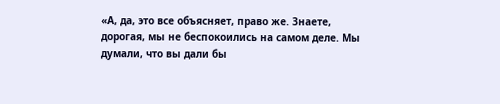«А, да, это все объясняет, право же. Знаете, дорогая, мы не беспокоились на самом деле. Мы думали, что вы дали бы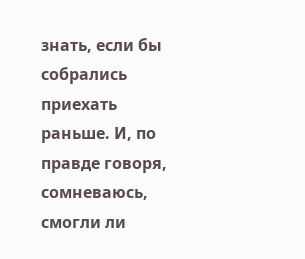знать, если бы собрались приехать раньше. И, по правде говоря, сомневаюсь, смогли ли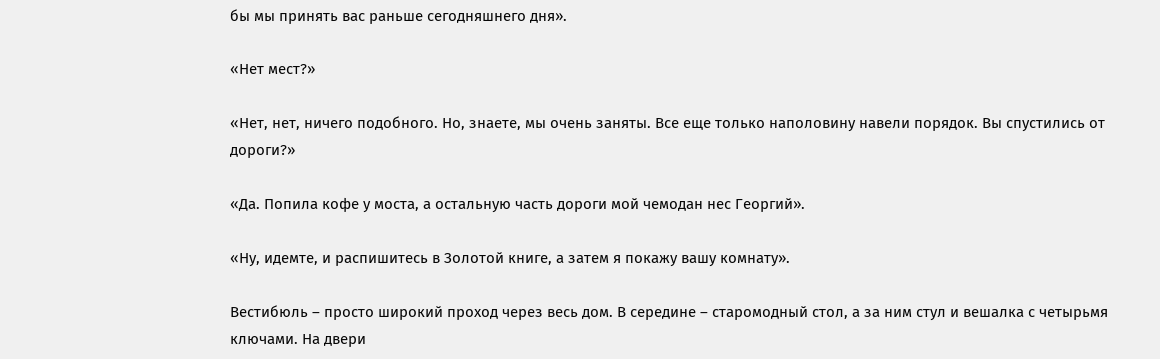бы мы принять вас раньше сегодняшнего дня».

«Нет мест?»

«Нет, нет, ничего подобного. Но, знаете, мы очень заняты. Все еще только наполовину навели порядок. Вы спустились от дороги?»

«Да. Попила кофе у моста, а остальную часть дороги мой чемодан нес Георгий».

«Ну, идемте, и распишитесь в Золотой книге, а затем я покажу вашу комнату».

Вестибюль – просто широкий проход через весь дом. В середине – старомодный стол, а за ним стул и вешалка с четырьмя ключами. На двери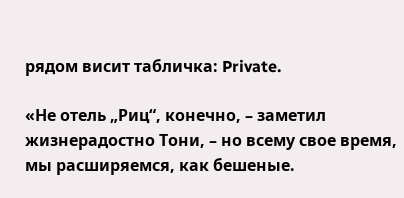рядом висит табличка: Private.

«Не отель „Риц“, конечно, – заметил жизнерадостно Тони, – но всему свое время, мы расширяемся, как бешеные.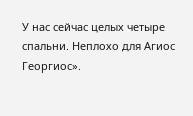У нас сейчас целых четыре спальни. Неплохо для Агиос Георгиос».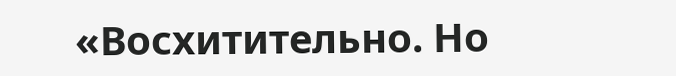«Восхитительно. Но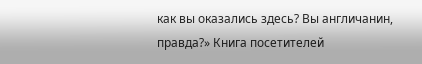как вы оказались здесь? Вы англичанин, правда?» Книга посетителей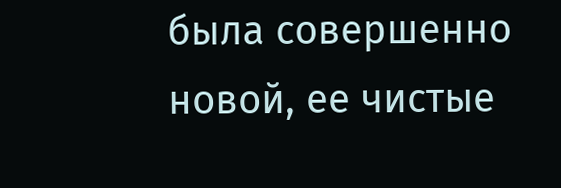была совершенно новой, ее чистые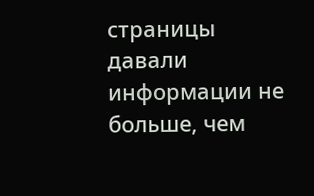страницы давали информации не больше, чем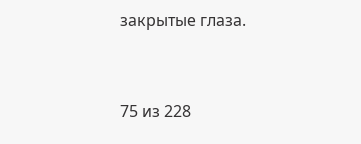закрытые глаза.



75 из 228